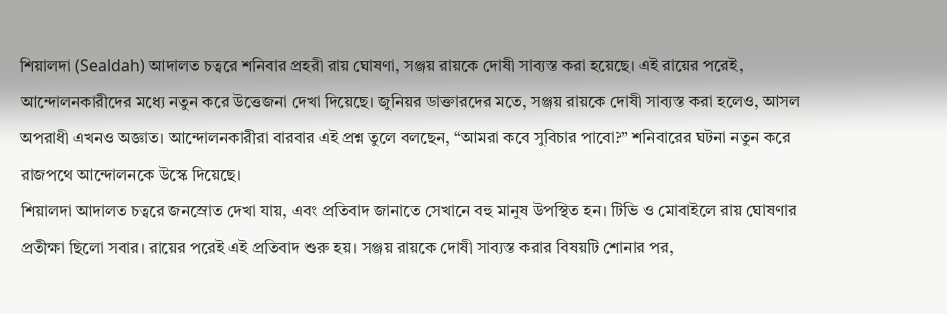শিয়ালদা (Sealdah) আদালত চত্বরে শনিবার প্রহরী রায় ঘোষণা, সঞ্জয় রায়কে দোষী সাব্যস্ত করা হয়েছে। এই রায়ের পরেই, আন্দোলনকারীদের মধ্যে নতুন করে উত্তেজনা দেখা দিয়েছে। জুনিয়র ডাক্তারদের মতে, সঞ্জয় রায়কে দোষী সাব্যস্ত করা হলেও, আসল অপরাধী এখনও অজ্ঞাত। আন্দোলনকারীরা বারবার এই প্রশ্ন তুলে বলছেন, “আমরা কবে সুবিচার পাবো?” শনিবারের ঘটনা নতুন করে রাজপথে আন্দোলনকে উস্কে দিয়েছে।
শিয়ালদা আদালত চত্বরে জনস্রোত দেখা যায়, এবং প্রতিবাদ জানাতে সেখানে বহু মানুষ উপস্থিত হন। টিভি ও মোবাইলে রায় ঘোষণার প্রতীক্ষা ছিলো সবার। রায়ের পরেই এই প্রতিবাদ শুরু হয়। সঞ্জয় রায়কে দোষী সাব্যস্ত করার বিষয়টি শোনার পর,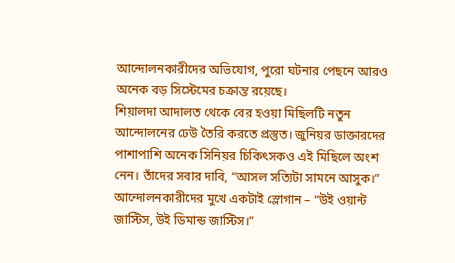আন্দোলনকারীদের অভিযোগ, পুরো ঘটনার পেছনে আরও অনেক বড় সিস্টেমের চক্রান্ত রয়েছে।
শিয়ালদা আদালত থেকে বের হওয়া মিছিলটি নতুন আন্দোলনের ঢেউ তৈরি করতে প্রস্তুত। জুনিয়র ডাক্তারদের পাশাপাশি অনেক সিনিয়র চিকিৎসকও এই মিছিলে অংশ নেন। তাঁদের সবার দাবি, “আসল সত্যিটা সামনে আসুক।” আন্দোলনকারীদের মুখে একটাই স্লোগান – “উই ওয়ান্ট জাস্টিস, উই ডিমান্ড জাস্টিস।”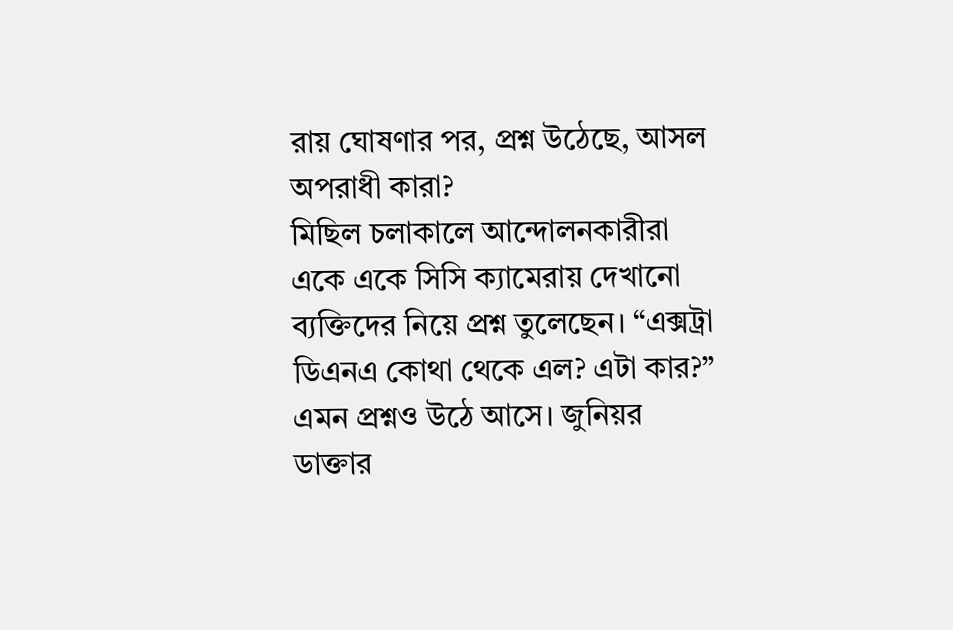রায় ঘোষণার পর, প্রশ্ন উঠেছে, আসল অপরাধী কারা?
মিছিল চলাকালে আন্দোলনকারীরা একে একে সিসি ক্যামেরায় দেখানো ব্যক্তিদের নিয়ে প্রশ্ন তুলেছেন। “এক্সট্রা ডিএনএ কোথা থেকে এল? এটা কার?” এমন প্রশ্নও উঠে আসে। জুনিয়র ডাক্তার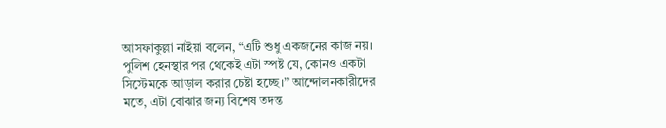আসফাকুল্লা নাইয়া বলেন, “এটি শুধু একজনের কাজ নয়। পুলিশ হেনস্থার পর থেকেই এটা স্পষ্ট যে, কোনও একটা সিস্টেমকে আড়াল করার চেষ্টা হচ্ছে।” আন্দোলনকারীদের মতে, এটা বোঝার জন্য বিশেষ তদন্ত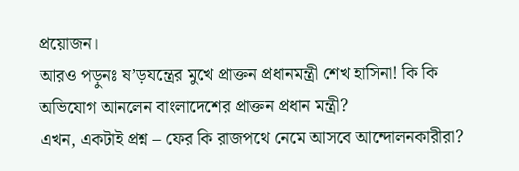প্রয়োজন।
আরও পড়ুনঃ ষ’ড়যন্ত্রের মুখে প্রাক্তন প্রধানমন্ত্রী শেখ হাসিনা! কি কি অভিযোগ আনলেন বাংলাদেশের প্রাক্তন প্রধান মন্ত্রী?
এখন, একটাই প্রশ্ন – ফের কি রাজপথে নেমে আসবে আন্দোলনকারীরা?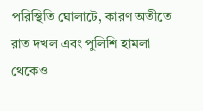পরিস্থিতি ঘোলাটে, কারণ অতীতে রাত দখল এবং পুলিশি হামলা থেকেও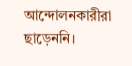আন্দোলনকারীরা ছাড়েননি।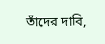তাঁদের দাবি,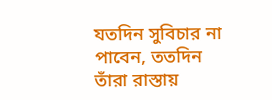যতদিন সুবিচার না পাবেন, ততদিন তাঁরা রাস্তায়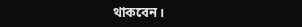থাকবেন।